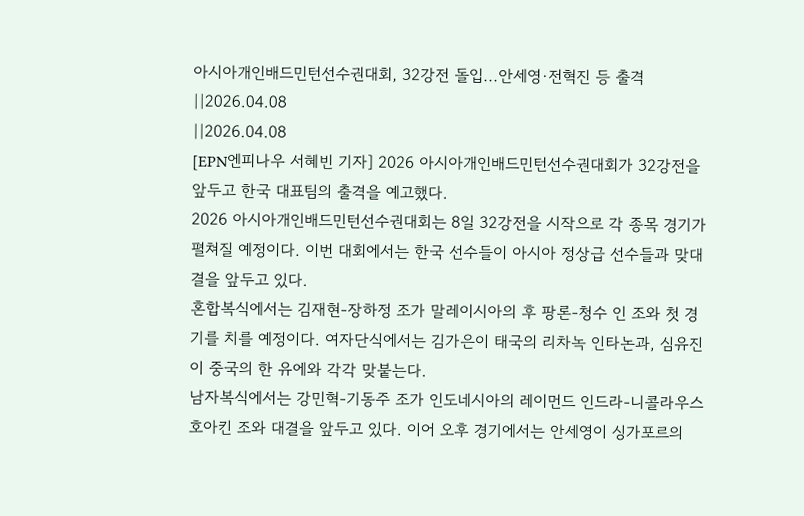아시아개인배드민턴선수권대회, 32강전 돌입...안세영·전혁진 등 출격
||2026.04.08
||2026.04.08
[EPN엔피나우 서혜빈 기자] 2026 아시아개인배드민턴선수권대회가 32강전을 앞두고 한국 대표팀의 출격을 예고했다.
2026 아시아개인배드민턴선수권대회는 8일 32강전을 시작으로 각 종목 경기가 펼쳐질 예정이다. 이번 대회에서는 한국 선수들이 아시아 정상급 선수들과 맞대결을 앞두고 있다.
혼합복식에서는 김재현-장하정 조가 말레이시아의 후 팡론-청수 인 조와 첫 경기를 치를 예정이다. 여자단식에서는 김가은이 태국의 리차녹 인타논과, 심유진이 중국의 한 유에와 각각 맞붙는다.
남자복식에서는 강민혁-기동주 조가 인도네시아의 레이먼드 인드라-니콜라우스 호아킨 조와 대결을 앞두고 있다. 이어 오후 경기에서는 안세영이 싱가포르의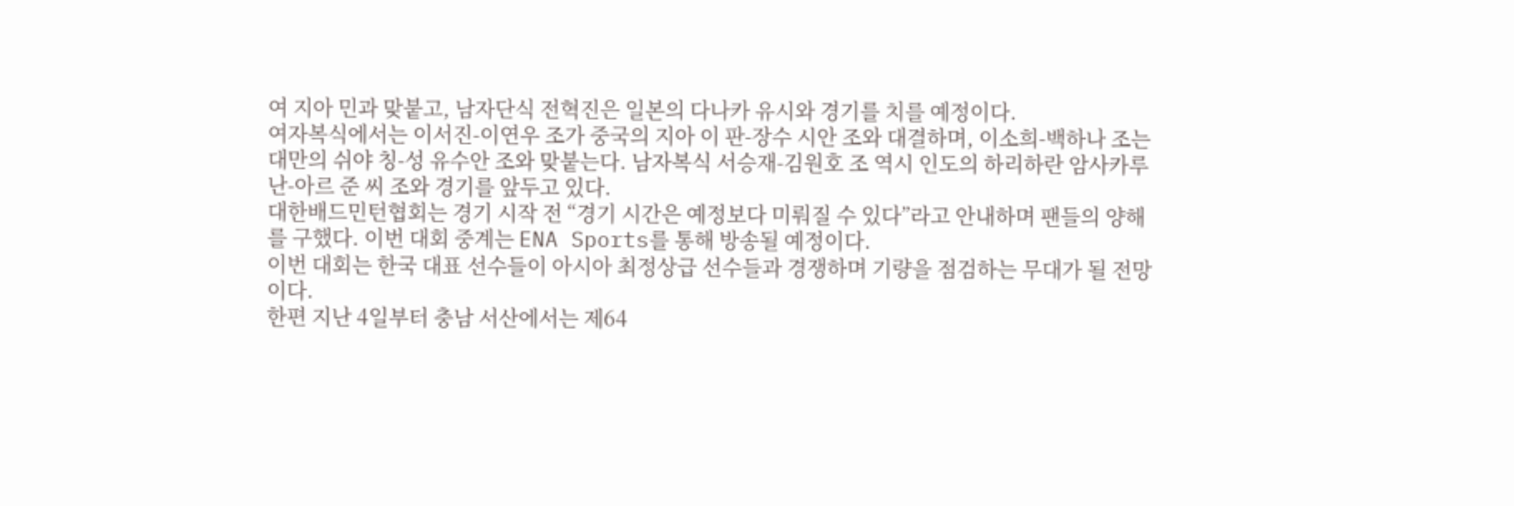여 지아 민과 맞붙고, 남자단식 전혁진은 일본의 다나카 유시와 경기를 치를 예정이다.
여자복식에서는 이서진-이연우 조가 중국의 지아 이 판-장수 시안 조와 대결하며, 이소희-백하나 조는 대만의 쉬야 칭-성 유수안 조와 맞붙는다. 남자복식 서승재-김원호 조 역시 인도의 하리하란 암사카루난-아르 준 씨 조와 경기를 앞두고 있다.
대한배드민턴협회는 경기 시작 전 “경기 시간은 예정보다 미뤄질 수 있다”라고 안내하며 팬들의 양해를 구했다. 이번 대회 중계는 ENA Sports를 통해 방송될 예정이다.
이번 대회는 한국 대표 선수들이 아시아 최정상급 선수들과 경쟁하며 기량을 점검하는 무대가 될 전망이다.
한편 지난 4일부터 충남 서산에서는 제64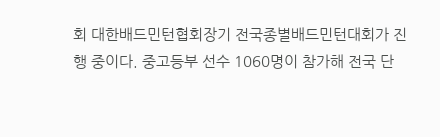회 대한배드민턴협회장기 전국종별배드민턴대회가 진행 중이다. 중고등부 선수 1060명이 참가해 전국 단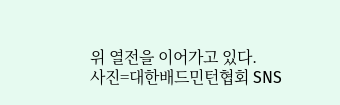위 열전을 이어가고 있다.
사진=대한배드민턴협회 SNS